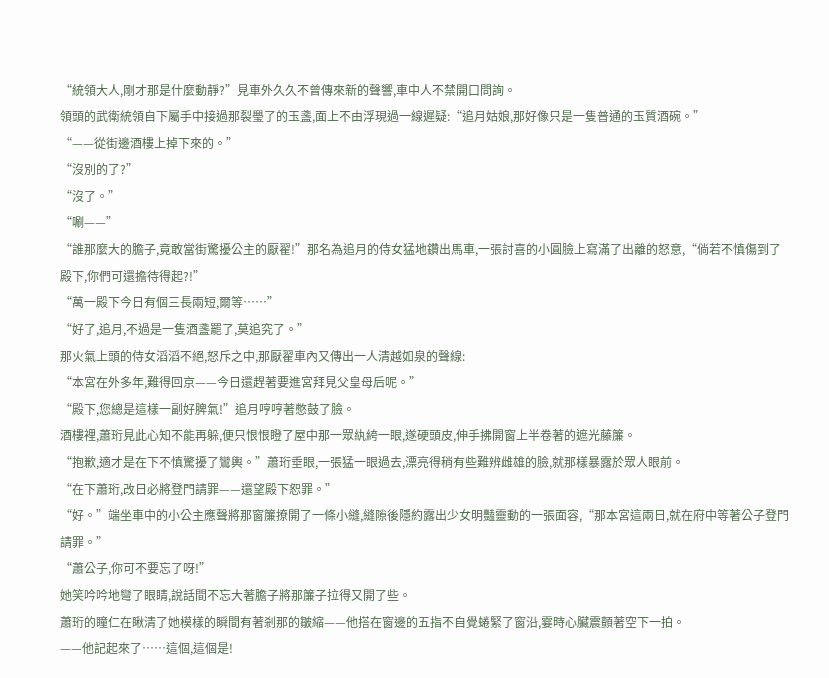“統領大人,剛才那是什麼動靜?”見車外久久不曾傳來新的聲響,車中人不禁開口問詢。
領頭的武衛統領自下屬手中接過那裂璺了的玉盞,面上不由浮現過一線遲疑:“追月姑娘,那好像只是一隻普通的玉質酒碗。”
“——從街邊酒樓上掉下來的。”
“沒別的了?”
“沒了。”
“唰——”
“誰那麼大的膽子,竟敢當街驚擾公主的厭翟!”那名為追月的侍女猛地鑽出馬車,一張討喜的小圓臉上寫滿了出離的怒意,“倘若不慎傷到了殿下,你們可還擔待得起?!”
“萬一殿下今日有個三長兩短,爾等……”
“好了,追月,不過是一隻酒盞罷了,莫追究了。”
那火氣上頭的侍女滔滔不絕,怒斥之中,那厭翟車內又傳出一人清越如泉的聲線:
“本宮在外多年,難得回京——今日還趕著要進宮拜見父皇母后呢。”
“殿下,您總是這樣一副好脾氣!”追月哼哼著憋鼓了臉。
酒樓裡,蕭珩見此心知不能再躲,便只恨恨瞪了屋中那一眾紈絝一眼,遂硬頭皮,伸手拂開窗上半卷著的遮光藤簾。
“抱歉,適才是在下不慎驚擾了鸞輿。”蕭珩垂眼,一張猛一眼過去,漂亮得稍有些難辨雌雄的臉,就那樣暴露於眾人眼前。
“在下蕭珩,改日必將登門請罪——還望殿下恕罪。”
“好。”端坐車中的小公主應聲將那窗簾撩開了一條小縫,縫隙後隱約露出少女明豔靈動的一張面容,“那本宮這兩日,就在府中等著公子登門請罪。”
“蕭公子,你可不要忘了呀!”
她笑吟吟地彎了眼睛,說話間不忘大著膽子將那簾子拉得又開了些。
蕭珩的瞳仁在瞅清了她模樣的瞬間有著剎那的皺縮——他搭在窗邊的五指不自覺蜷緊了窗沿,霎時心臟震顫著空下一拍。
——他記起來了……這個,這個是!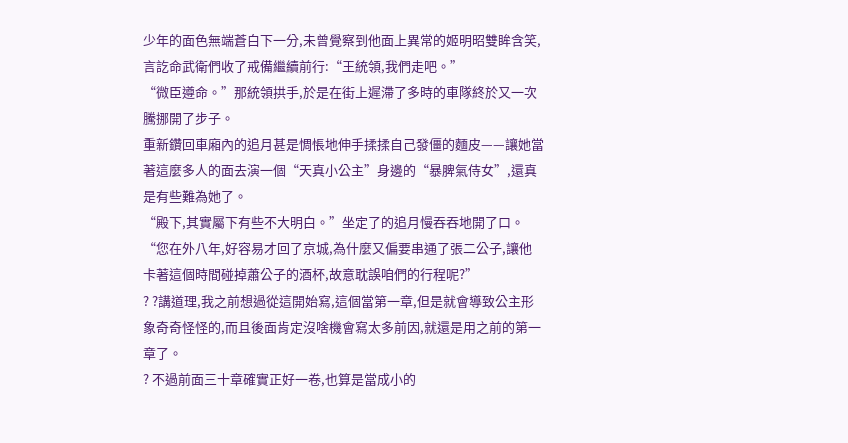少年的面色無端蒼白下一分,未曾覺察到他面上異常的姬明昭雙眸含笑,言訖命武衛們收了戒備繼續前行:“王統領,我們走吧。”
“微臣遵命。”那統領拱手,於是在街上遲滯了多時的車隊終於又一次騰挪開了步子。
重新鑽回車廂內的追月甚是惆悵地伸手揉揉自己發僵的麵皮——讓她當著這麼多人的面去演一個“天真小公主”身邊的“暴脾氣侍女”,還真是有些難為她了。
“殿下,其實屬下有些不大明白。”坐定了的追月慢吞吞地開了口。
“您在外八年,好容易才回了京城,為什麼又偏要串通了張二公子,讓他卡著這個時間碰掉蕭公子的酒杯,故意耽誤咱們的行程呢?”
? ?講道理,我之前想過從這開始寫,這個當第一章,但是就會導致公主形象奇奇怪怪的,而且後面肯定沒啥機會寫太多前因,就還是用之前的第一章了。
? 不過前面三十章確實正好一卷,也算是當成小的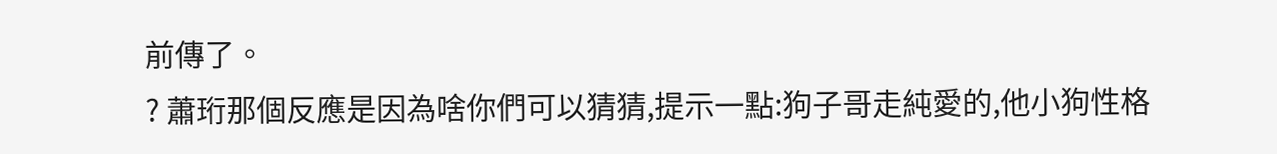前傳了。
? 蕭珩那個反應是因為啥你們可以猜猜,提示一點:狗子哥走純愛的,他小狗性格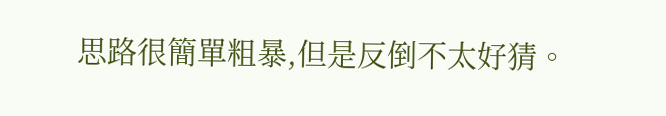思路很簡單粗暴,但是反倒不太好猜。